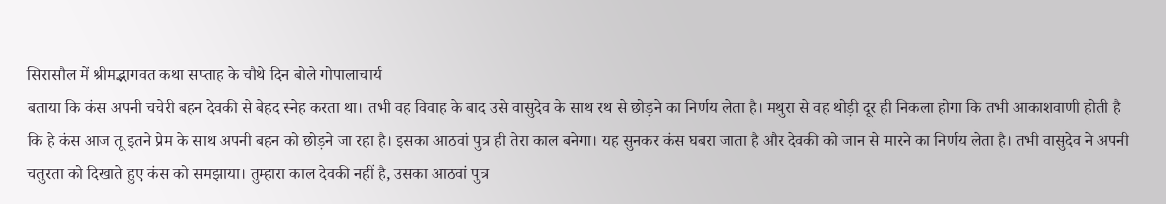सिरासौल में श्रीमद्भागवत कथा सप्ताह के चौथे दिन बोले गोपालाचार्य
बताया कि कंस अपनी चचेरी बहन देवकी से बेहद स्नेह करता था। तभी वह विवाह के बाद उसे वासुदेव के साथ रथ से छोड़ने का निर्णय लेता है। मथुरा से वह थोड़ी दूर ही निकला होगा कि तभी आकाशवाणी होती है कि हे कंस आज तू इतने प्रेम के साथ अपनी बहन को छोड़ने जा रहा है। इसका आठवां पुत्र ही तेरा काल बनेगा। यह सुनकर कंस घबरा जाता है और देवकी को जान से मारने का निर्णय लेता है। तभी वासुदेव ने अपनी चतुरता को दिखाते हुए कंस को समझाया। तुम्हारा काल देवकी नहीं है, उसका आठवां पुत्र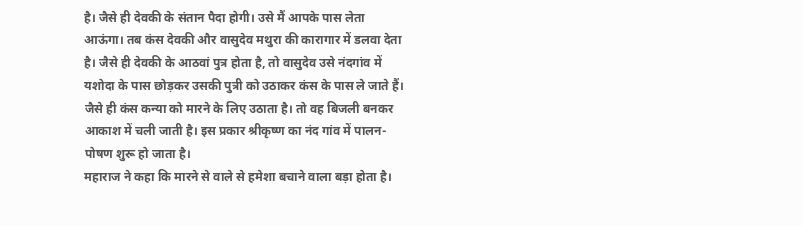है। जैसे ही देवकी के संतान पैदा होगी। उसे मैं आपके पास लेता आऊंगा। तब कंस देवकी और वासुदेव मथुरा की कारागार में डलवा देता है। जैसे ही देवकी के आठवां पुत्र होता है, तो वासुदेव उसे नंदगांव में यशोदा के पास छोड़कर उसकी पुत्री को उठाकर कंस के पास ले जाते हैं। जैसे ही कंस कन्या को मारने के लिए उठाता है। तो वह बिजली बनकर आकाश में चली जाती है। इस प्रकार श्रीकृष्ण का नंद गांव में पालन-पोषण शुरू हो जाता है।
महाराज ने कहा कि मारने से वाले से हमेशा बचाने वाला बड़ा होता है।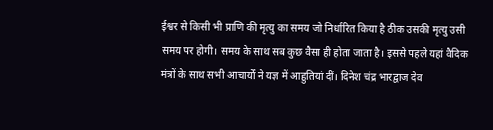ईश्वर से किसी भी प्राणि की मृत्यु का समय जो निर्धारित किया है ठीक उसकी मृत्यु उसी समय पर होगी। समय के साथ सब कुछ वैसा ही होता जाता है। इससे पहले यहां वैदिक मंत्रों के साथ सभी आचार्यों ने यज्ञ में आहुतियां दीं। दिनेश चंद्र भारद्वाज देव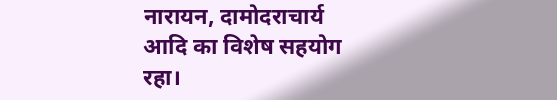नारायन, दामोदराचार्य आदि का विशेष सहयोग रहा।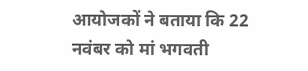आयोजकों ने बताया कि 22 नवंबर को मां भगवती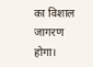का विशाल जागरण होगा।